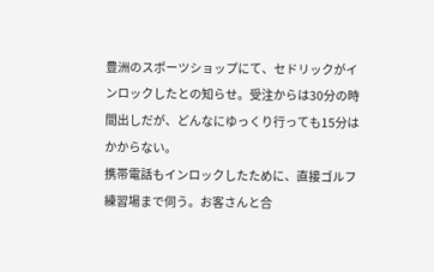豊洲のスポーツショップにて、セドリックがインロックしたとの知らせ。受注からは30分の時間出しだが、どんなにゆっくり行っても15分はかからない。
携帯電話もインロックしたために、直接ゴルフ練習場まで伺う。お客さんと合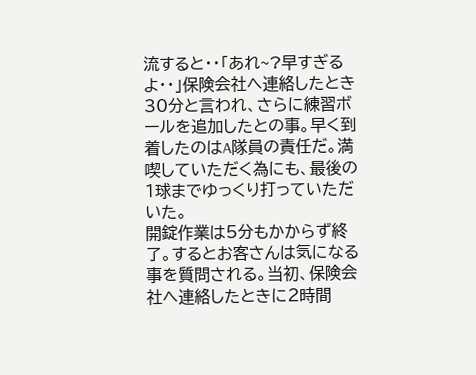流すると・・「あれ~?早すぎるよ・・」保険会社へ連絡したとき30分と言われ、さらに練習ボールを追加したとの事。早く到着したのはA隊員の責任だ。満喫していただく為にも、最後の1球までゆっくり打っていただいた。
開錠作業は5分もかからず終了。するとお客さんは気になる事を質問される。当初、保険会社へ連絡したときに2時間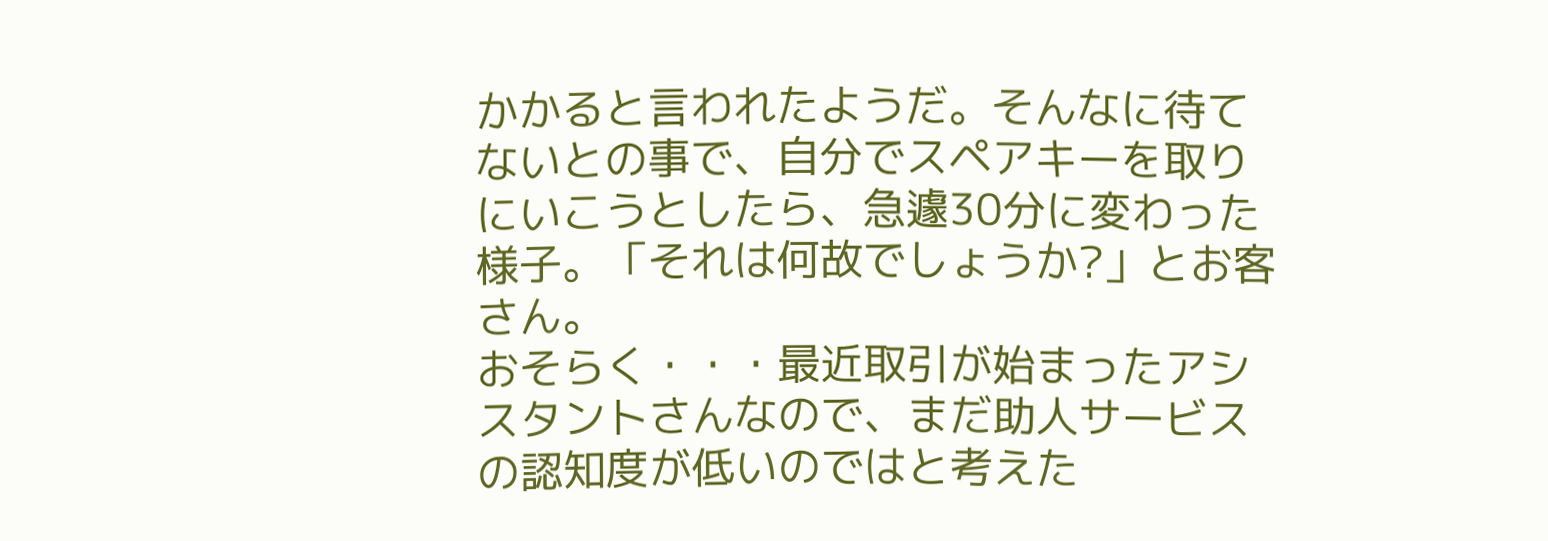かかると言われたようだ。そんなに待てないとの事で、自分でスペアキーを取りにいこうとしたら、急遽30分に変わった様子。「それは何故でしょうか?」とお客さん。
おそらく・・・最近取引が始まったアシスタントさんなので、まだ助人サービスの認知度が低いのではと考えた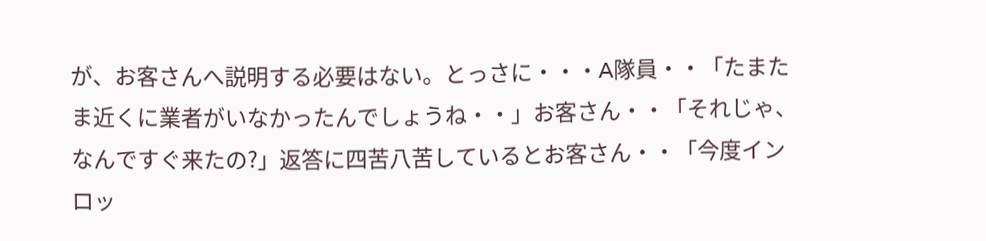が、お客さんへ説明する必要はない。とっさに・・・A隊員・・「たまたま近くに業者がいなかったんでしょうね・・」お客さん・・「それじゃ、なんですぐ来たの?」返答に四苦八苦しているとお客さん・・「今度インロッ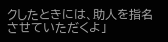クしたときには、助人を指名させていただくよ」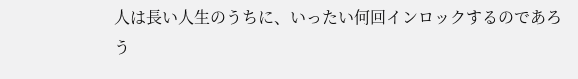人は長い人生のうちに、いったい何回インロックするのであろう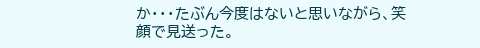か・・・たぶん今度はないと思いながら、笑顔で見送った。